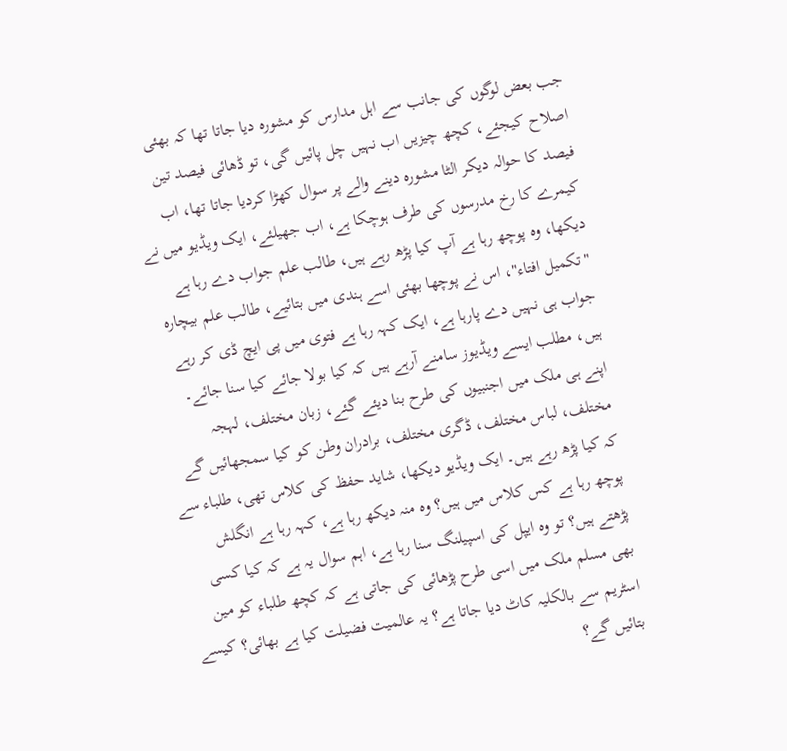جب بعض لوگوں کی جانب سے اہل مدارس کو مشورہ دیا جاتا تھا کہ بھئی اصلاح کیجئے، کچھ چیزیں اب نہیں چل پائیں گی، تو ڈھائی فیصد تین فیصد کا حوالہ دیکر الٹا مشورہ دینے والے پر سوال کھڑا کردیا جاتا تھا، اب کیمرے کا رخ مدرسوں کی طرف ہوچکا ہے، اب جھیلئے، ایک ویڈیو میں نے دیکھا، وہ پوچھ رہا ہے آپ کیا پڑھ رہے ہیں، طالب علم جواب دے رہا ہے "تکمیل افتاء"، اس نے پوچھا بھئی اسے ہندی میں بتائیے، طالب علم بیچارہ جواب ہی نہیں دے پارہا ہے، ایک کہہ رہا ہے فتوی میں پی ایچ ڈی کر رہے ہیں، مطلب ایسے ویڈیوز سامنے آرہے ہیں کہ کیا بولا جائے کیا سنا جائے۔
اپنے ہی ملک میں اجنبیوں کی طرح بنا دیئے گئے، زبان مختلف، لہجہ مختلف، لباس مختلف، ڈگری مختلف، برادران وطن کو کیا سمجھائیں گے کہ کیا پڑھ رہے ہیں۔ ایک ویڈیو دیکھا، شاید حفظ کی کلاس تھی، طلباء سے پوچھ رہا ہے کس کلاس میں ہیں؟ وہ منہ دیکھ رہا ہے، کہہ رہا ہے انگلش پڑھتے ہیں؟ تو وہ ایپل کی اسپیلنگ سنا رہا ہے، اہم سوال یہ ہے کہ کیا کسی بھی مسلم ملک میں اسی طرح پڑھائی کی جاتی ہے کہ کچھ طلباء کو مین اسٹریم سے بالکلیہ کاٹ دیا جاتا ہے؟ یہ عالمیت فضیلت کیا ہے بھائی؟ کیسے بتائیں گے؟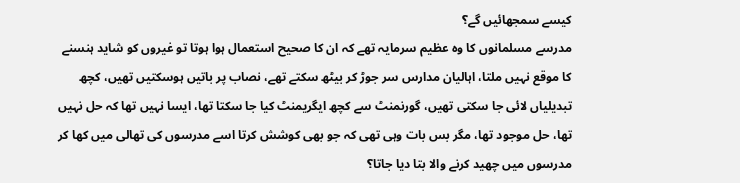کیسے سمجھائیں گے؟
مدرسے مسلمانوں کا وہ عظیم سرمایہ تھے کہ ان کا صحیح استعمال ہوا ہوتا تو غیروں کو شاید ہنسنے کا موقع نہیں ملتا، اہالیان مدارس سر جوڑ کر بیٹھ سکتے تھے، نصاب پر باتیں ہوسکتیں تھیں، کچھ تبدیلیاں لائی جا سکتی تھیں، گورنمنٹ سے کچھ ایگریمنٹ کیا جا سکتا تھا، ایسا نہیں تھا کہ حل نہیں تھا، حل موجود تھا، مگر بس بات وہی تھی کہ جو بھی کوشش کرتا اسے مدرسوں کی تھالی میں کھا کر مدرسوں میں چھید کرنے والا بتا دیا جاتا؟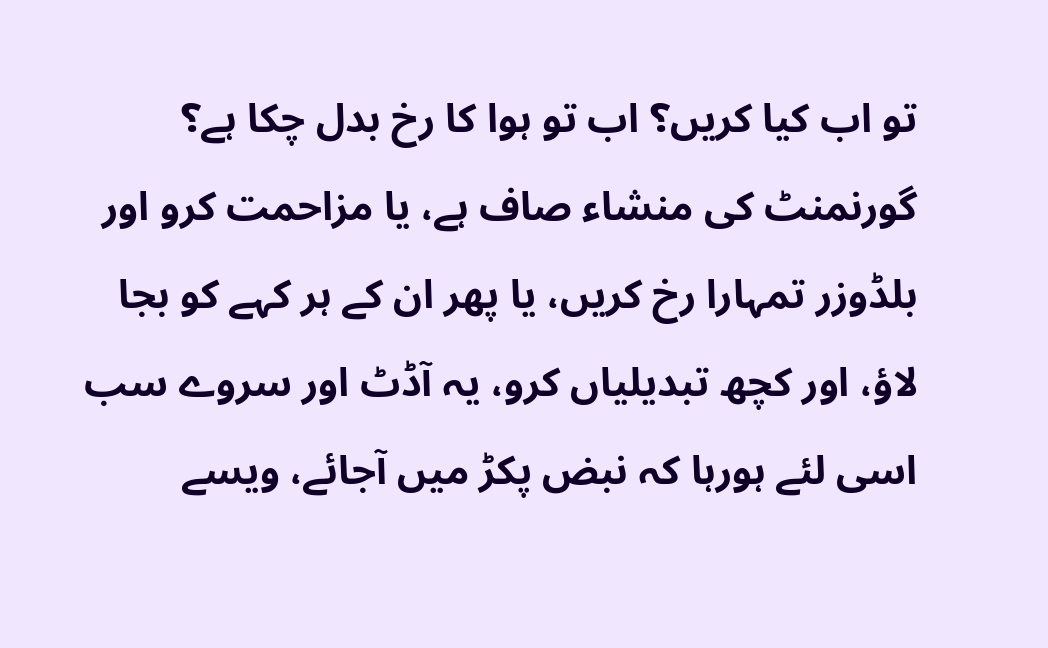تو اب کیا کریں؟ اب تو ہوا کا رخ بدل چکا ہے؟ گورنمنٹ کی منشاء صاف ہے، یا مزاحمت کرو اور بلڈوزر تمہارا رخ کریں، یا پھر ان کے ہر کہے کو بجا لاؤ، اور کچھ تبدیلیاں کرو، یہ آڈٹ اور سروے سب اسی لئے ہورہا کہ نبض پکڑ میں آجائے، ویسے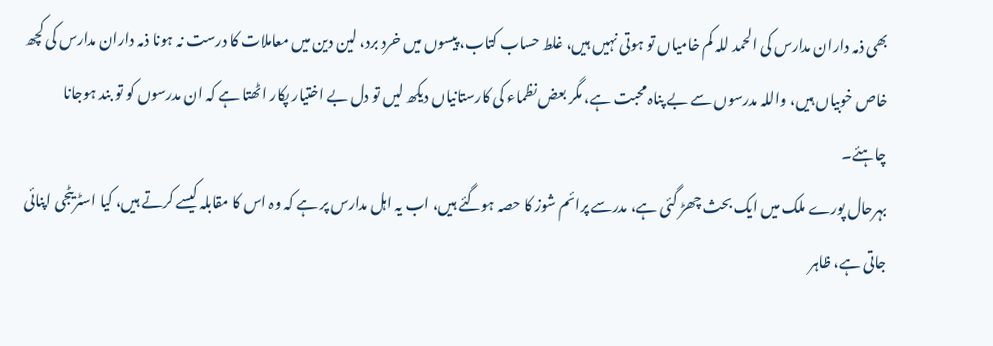بھی ذمہ داران مدارس کی الحمد للہ کم خامیاں تو ہوتی نہیں ہیں، غلط حساب کتاب، پیسوں میں خرد برد، لین دین میں معاملات کا درست نہ ہونا ذمہ داران مدارس کی کچھ خاص خوبیاں ہیں، واللہ مدرسوں سے بے پناہ محبت ہے، مگر بعض نظماء کی کارستانیاں دیکھ لیں تو دل بے اختیار پکار اٹھتا ہے کہ ان مدرسوں کو تو بند ہوجانا چاہئے۔
بہرحال پورے ملک میں ایک بحث چھڑ گئی ہے، مدرسے پرائم شوز کا حصہ ہوگئے ہیں، اب یہ اہل مدارس پر ہے کہ وہ اس کا مقابلہ کیسے کرتے ہیں، کیا اسٹریٹجی اپنائی جاتی ہے، ظاہر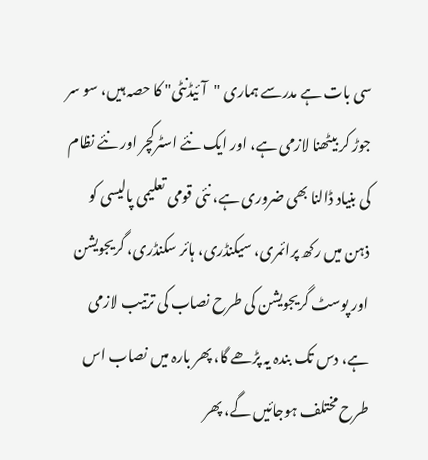سی بات ہے مدرسے ہماری "آئیڈنٹی" کا حصہ ہیں، سو سر جوڑ کر بیٹھنا لازمی ہے، اور ایک نئے اسٹرکچر اور نئے نظام کی بنیاد ڈالنا بھی ضروری ہے، نئی قومی تعلیمی پالیسی کو ذہن میں رکھ پرائمری، سیکنڈری، ہائر سکنڈری، گریجویشن اور پوسٹ گریجویشن کی طرح نصاب کی ترتیب لازمی ہے، دس تک بندہ یہ پڑھے گا، پھر بارہ میں نصاب اس طرح مختلف ہوجائیں گے، پھر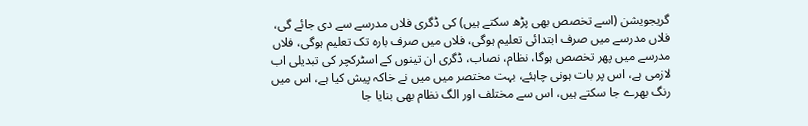گریجویشن (اسے تخصص بھی پڑھ سکتے ہیں) کی ڈگری فلاں مدرسے سے دی جائے گی، فلاں مدرسے میں صرف ابتدائی تعلیم ہوگی، فلاں میں صرف بارہ تک تعلیم ہوگی، فلاں مدرسے میں پھر تخصص ہوگا، نظام، نصاب، ڈگری ان تینوں کے اسٹرکچر کی تبدیلی اب لازمی ہے، اس پر بات ہونی چاہئے، بہت مختصر میں میں نے خاکہ پیش کیا ہے، اس میں رنگ بھرے جا سکتے ہیں، اس سے مختلف اور الگ نظام بھی بنایا جا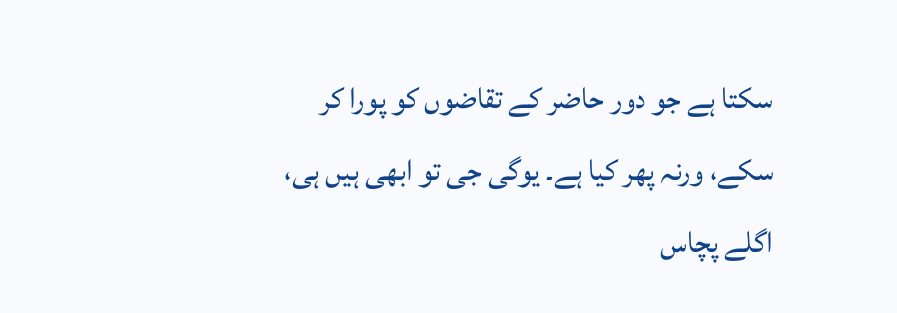سکتا ہے جو دور حاضر کے تقاضوں کو پورا کر سکے، ورنہ پھر کیا ہے۔ یوگی جی تو ابھی ہیں ہی، اگلے پچاس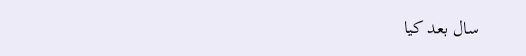سال بعد کیا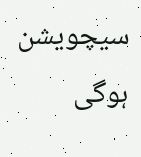سیچویشن ہوگی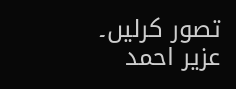تصور کرلیں۔
عزیر احمد